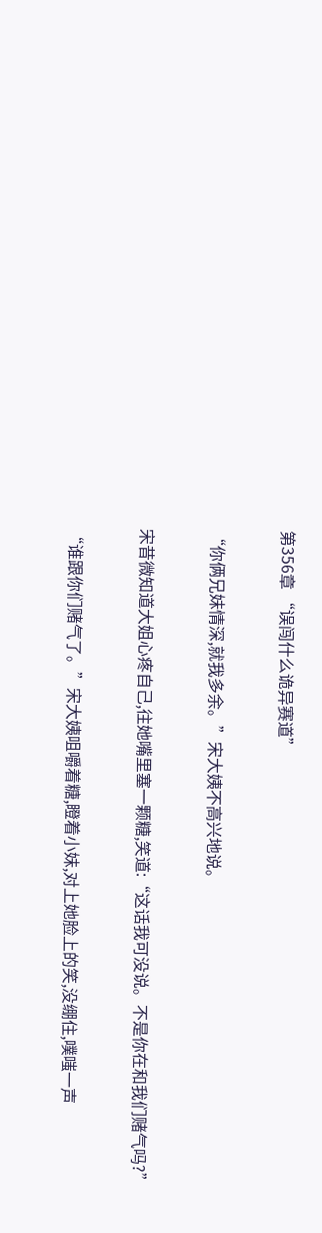第356章 “误闯什么诡异赛道”

“你俩兄妹情深,就我多余。”宋大姨不高兴地说。

宋昔微知道大姐心疼自己,往她嘴里塞一颗糖,笑道:“这话我可没说。不是你在和我们赌气吗?”

“谁跟你们赌气了。”宋大姨咀嚼着糖,瞪着小妹,对上她脸上的笑,没绷住,噗嗤一声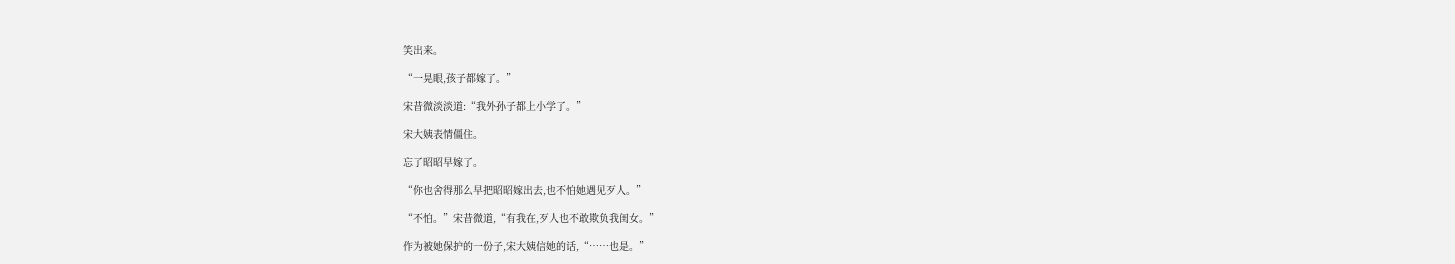笑出来。

“一晃眼,孩子都嫁了。”

宋昔微淡淡道:“我外孙子都上小学了。”

宋大姨表情僵住。

忘了昭昭早嫁了。

“你也舍得那么早把昭昭嫁出去,也不怕她遇见歹人。”

“不怕。”宋昔微道,“有我在,歹人也不敢欺负我闺女。”

作为被她保护的一份子,宋大姨信她的话,“……也是。”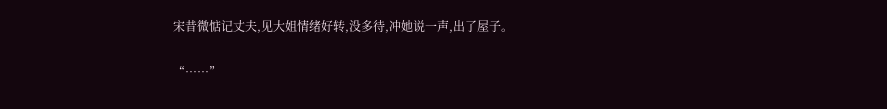宋昔微惦记丈夫,见大姐情绪好转,没多待,冲她说一声,出了屋子。

“……”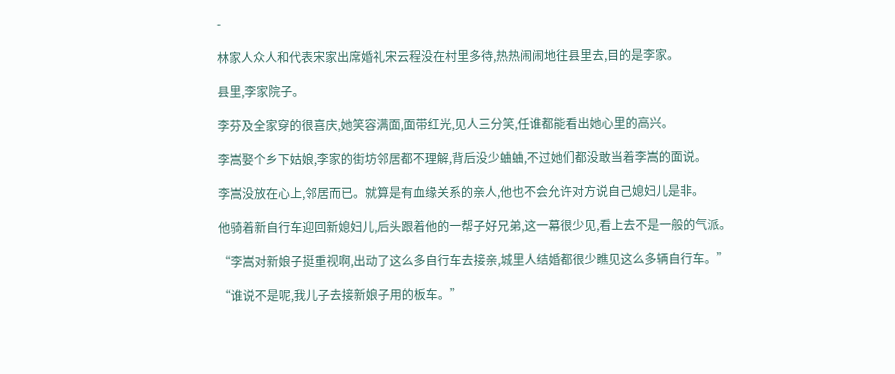-

林家人众人和代表宋家出席婚礼宋云程没在村里多待,热热闹闹地往县里去,目的是李家。

县里,李家院子。

李芬及全家穿的很喜庆,她笑容满面,面带红光,见人三分笑,任谁都能看出她心里的高兴。

李嵩娶个乡下姑娘,李家的街坊邻居都不理解,背后没少蛐蛐,不过她们都没敢当着李嵩的面说。

李嵩没放在心上,邻居而已。就算是有血缘关系的亲人,他也不会允许对方说自己媳妇儿是非。

他骑着新自行车迎回新媳妇儿,后头跟着他的一帮子好兄弟,这一幕很少见,看上去不是一般的气派。

“李嵩对新娘子挺重视啊,出动了这么多自行车去接亲,城里人结婚都很少瞧见这么多辆自行车。”

“谁说不是呢,我儿子去接新娘子用的板车。”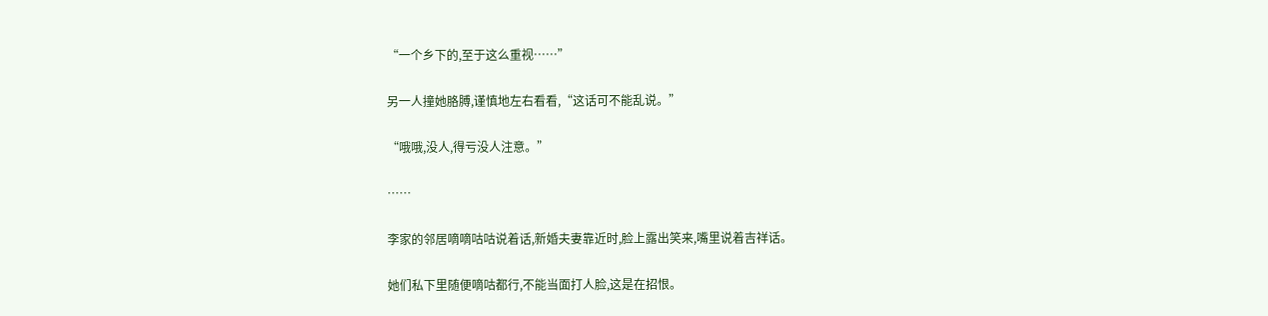“一个乡下的,至于这么重视……”

另一人撞她胳膊,谨慎地左右看看,“这话可不能乱说。”

“哦哦,没人,得亏没人注意。”

……

李家的邻居嘀嘀咕咕说着话,新婚夫妻靠近时,脸上露出笑来,嘴里说着吉祥话。

她们私下里随便嘀咕都行,不能当面打人脸,这是在招恨。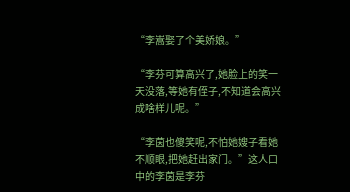“李嵩娶了个美娇娘。”

“李芬可算高兴了,她脸上的笑一天没落,等她有侄子,不知道会高兴成啥样儿呢。”

“李茵也傻笑呢,不怕她嫂子看她不顺眼,把她赶出家门。”这人口中的李茵是李芬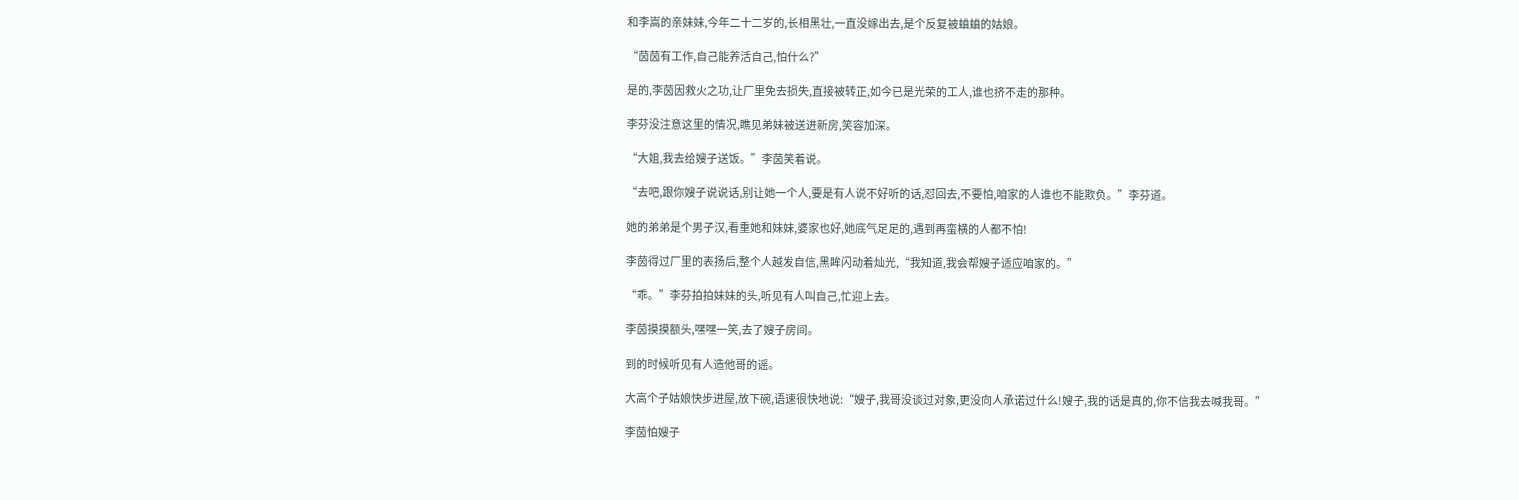和李嵩的亲妹妹,今年二十二岁的,长相黑壮,一直没嫁出去,是个反复被蛐蛐的姑娘。

“茵茵有工作,自己能养活自己,怕什么?”

是的,李茵因救火之功,让厂里免去损失,直接被转正,如今已是光荣的工人,谁也挤不走的那种。

李芬没注意这里的情况,瞧见弟妹被送进新房,笑容加深。

“大姐,我去给嫂子送饭。”李茵笑着说。

“去吧,跟你嫂子说说话,别让她一个人,要是有人说不好听的话,怼回去,不要怕,咱家的人谁也不能欺负。”李芬道。

她的弟弟是个男子汉,看重她和妹妹,婆家也好,她底气足足的,遇到再蛮横的人都不怕!

李茵得过厂里的表扬后,整个人越发自信,黑眸闪动着灿光,“我知道,我会帮嫂子适应咱家的。”

“乖。”李芬拍拍妹妹的头,听见有人叫自己,忙迎上去。

李茵摸摸额头,嘿嘿一笑,去了嫂子房间。

到的时候听见有人造他哥的谣。

大高个子姑娘快步进屋,放下碗,语速很快地说:“嫂子,我哥没谈过对象,更没向人承诺过什么!嫂子,我的话是真的,你不信我去喊我哥。”

李茵怕嫂子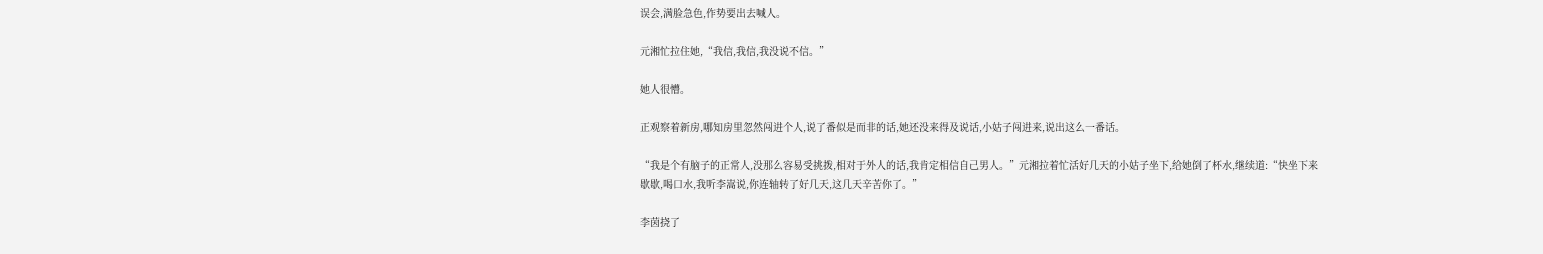误会,满脸急色,作势要出去喊人。

元湘忙拉住她,“我信,我信,我没说不信。”

她人很懵。

正观察着新房,哪知房里忽然闯进个人,说了番似是而非的话,她还没来得及说话,小姑子闯进来,说出这么一番话。

“我是个有脑子的正常人,没那么容易受挑拨,相对于外人的话,我肯定相信自己男人。”元湘拉着忙活好几天的小姑子坐下,给她倒了杯水,继续道:“快坐下来歇歇,喝口水,我听李嵩说,你连轴转了好几天,这几天辛苦你了。”

李茵挠了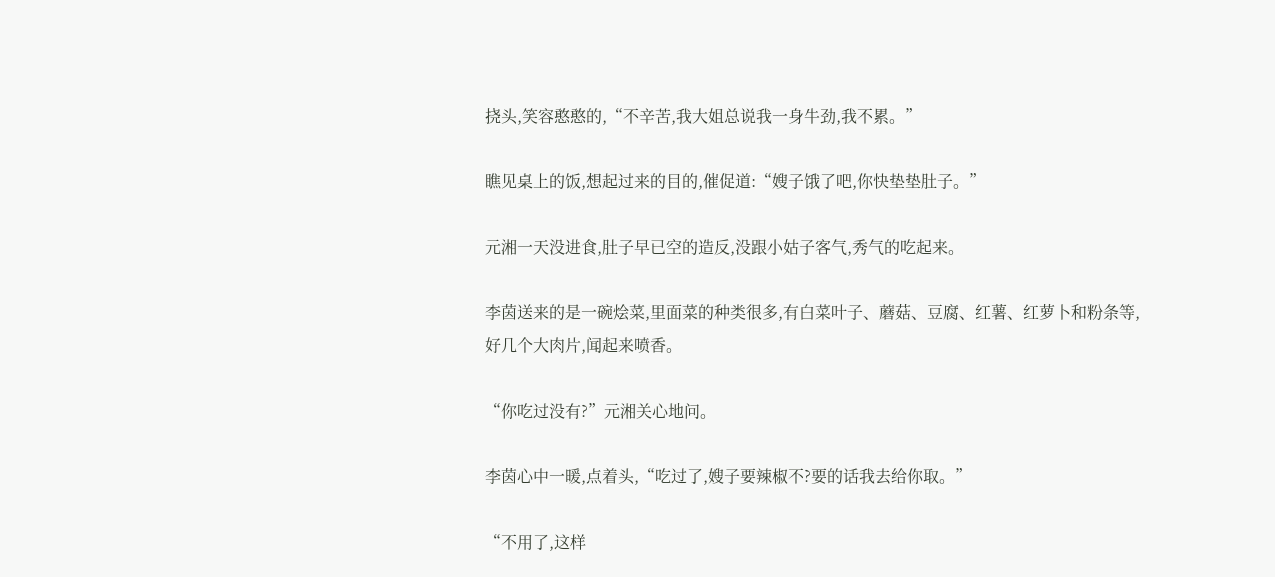挠头,笑容憨憨的,“不辛苦,我大姐总说我一身牛劲,我不累。”

瞧见桌上的饭,想起过来的目的,催促道:“嫂子饿了吧,你快垫垫肚子。”

元湘一天没进食,肚子早已空的造反,没跟小姑子客气,秀气的吃起来。

李茵送来的是一碗烩菜,里面菜的种类很多,有白菜叶子、蘑菇、豆腐、红薯、红萝卜和粉条等,好几个大肉片,闻起来喷香。

“你吃过没有?”元湘关心地问。

李茵心中一暖,点着头,“吃过了,嫂子要辣椒不?要的话我去给你取。”

“不用了,这样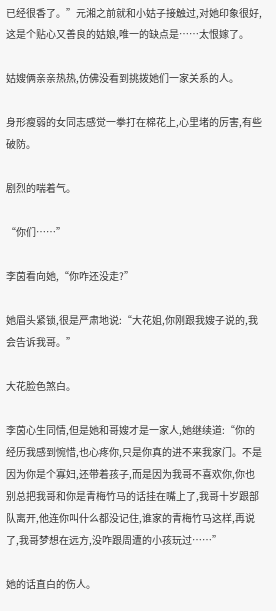已经很香了。”元湘之前就和小姑子接触过,对她印象很好,这是个贴心又善良的姑娘,唯一的缺点是……太恨嫁了。

姑嫂俩亲亲热热,仿佛没看到挑拨她们一家关系的人。

身形瘦弱的女同志感觉一拳打在棉花上,心里堵的厉害,有些破防。

剧烈的喘着气。

“你们……”

李茵看向她,“你咋还没走?”

她眉头紧锁,很是严肃地说:“大花姐,你刚跟我嫂子说的,我会告诉我哥。”

大花脸色煞白。

李茵心生同情,但是她和哥嫂才是一家人,她继续道:“你的经历我感到惋惜,也心疼你,只是你真的进不来我家门。不是因为你是个寡妇,还带着孩子,而是因为我哥不喜欢你,你也别总把我哥和你是青梅竹马的话挂在嘴上了,我哥十岁跟部队离开,他连你叫什么都没记住,谁家的青梅竹马这样,再说了,我哥梦想在远方,没咋跟周遭的小孩玩过……”

她的话直白的伤人。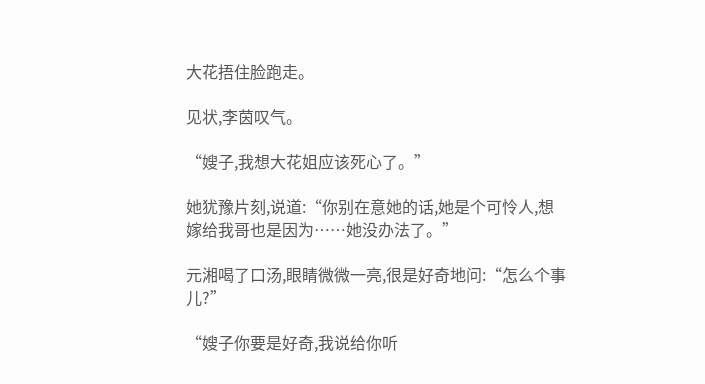大花捂住脸跑走。

见状,李茵叹气。

“嫂子,我想大花姐应该死心了。”

她犹豫片刻,说道:“你别在意她的话,她是个可怜人,想嫁给我哥也是因为……她没办法了。”

元湘喝了口汤,眼睛微微一亮,很是好奇地问:“怎么个事儿?”

“嫂子你要是好奇,我说给你听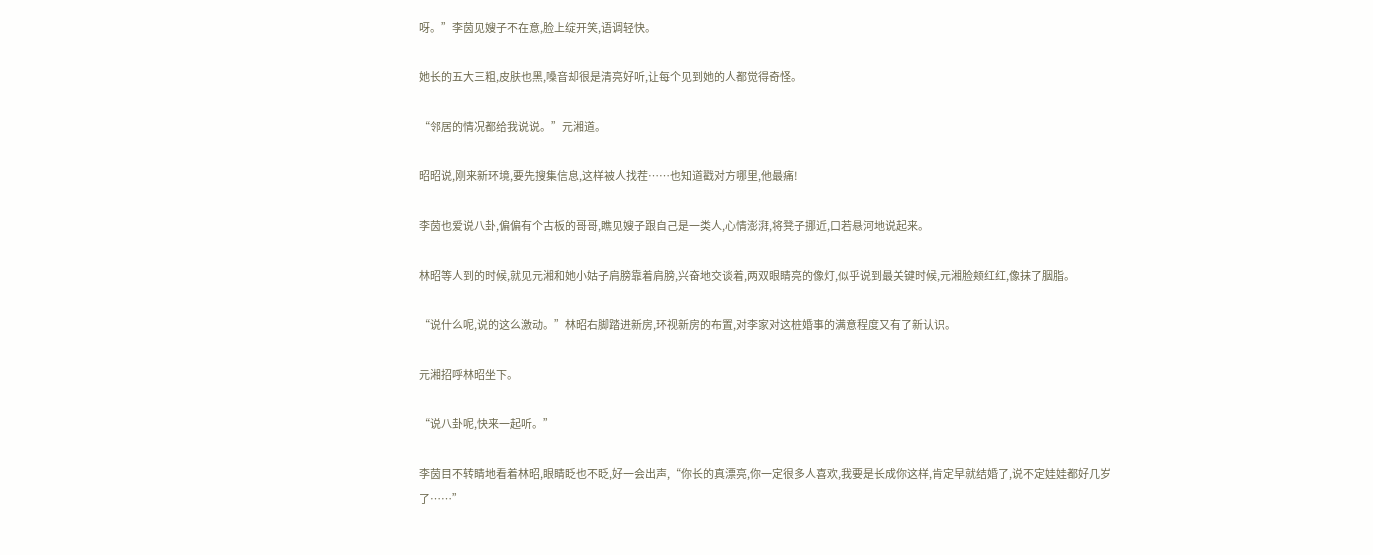呀。”李茵见嫂子不在意,脸上绽开笑,语调轻快。

她长的五大三粗,皮肤也黑,嗓音却很是清亮好听,让每个见到她的人都觉得奇怪。

“邻居的情况都给我说说。”元湘道。

昭昭说,刚来新环境,要先搜集信息,这样被人找茬……也知道戳对方哪里,他最痛!

李茵也爱说八卦,偏偏有个古板的哥哥,瞧见嫂子跟自己是一类人,心情澎湃,将凳子挪近,口若悬河地说起来。

林昭等人到的时候,就见元湘和她小姑子肩膀靠着肩膀,兴奋地交谈着,两双眼睛亮的像灯,似乎说到最关键时候,元湘脸颊红红,像抹了胭脂。

“说什么呢,说的这么激动。”林昭右脚踏进新房,环视新房的布置,对李家对这桩婚事的满意程度又有了新认识。

元湘招呼林昭坐下。

“说八卦呢,快来一起听。”

李茵目不转睛地看着林昭,眼睛眨也不眨,好一会出声,“你长的真漂亮,你一定很多人喜欢,我要是长成你这样,肯定早就结婚了,说不定娃娃都好几岁了……”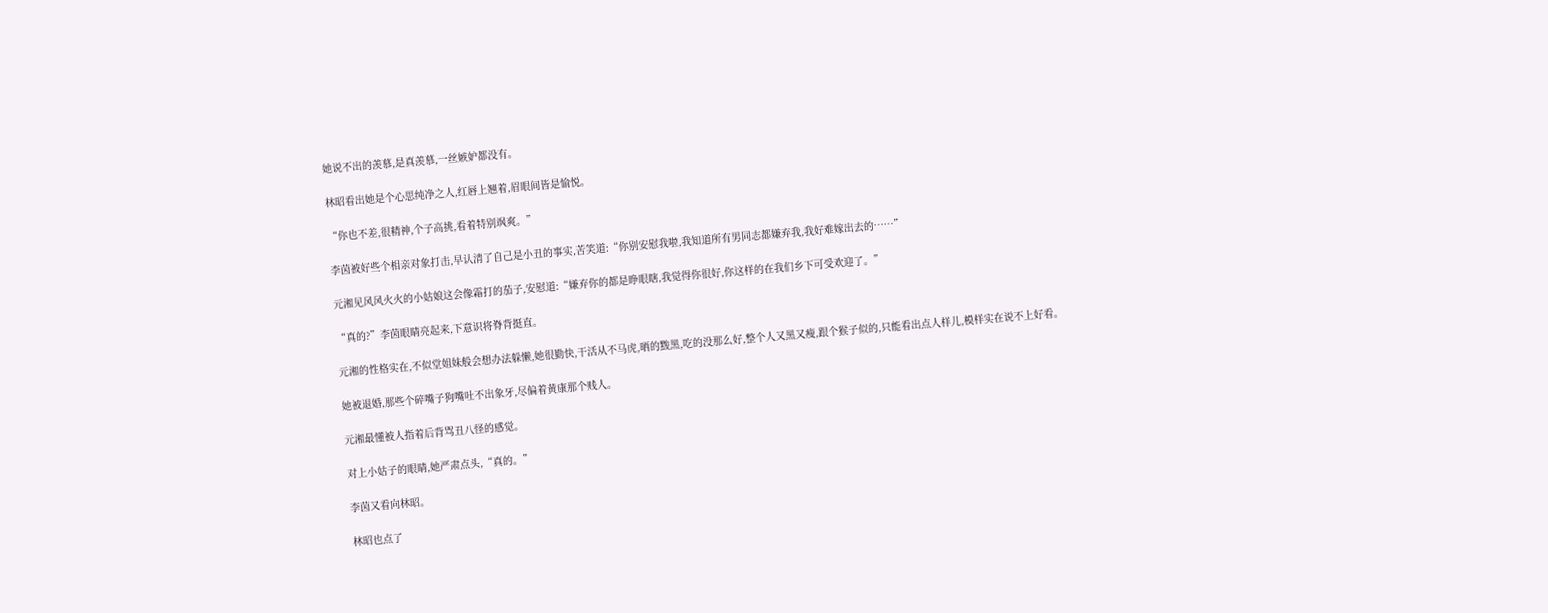她说不出的羡慕,是真羡慕,一丝嫉妒都没有。

林昭看出她是个心思纯净之人,红唇上翘着,眉眼间皆是愉悦。

“你也不差,很精神,个子高挑,看着特别飒爽。”

李茵被好些个相亲对象打击,早认清了自己是小丑的事实,苦笑道:“你别安慰我啦,我知道所有男同志都嫌弃我,我好难嫁出去的……”

元湘见风风火火的小姑娘这会像霜打的茄子,安慰道:“嫌弃你的都是睁眼瞎,我觉得你很好,你这样的在我们乡下可受欢迎了。”

“真的?”李茵眼睛亮起来,下意识将脊背挺直。

元湘的性格实在,不似堂姐妹般会想办法躲懒,她很勤快,干活从不马虎,晒的黢黑,吃的没那么好,整个人又黑又瘦,跟个猴子似的,只能看出点人样儿,模样实在说不上好看。

她被退婚,那些个碎嘴子狗嘴吐不出象牙,尽偏着黄康那个贱人。

元湘最懂被人指着后背骂丑八怪的感觉。

对上小姑子的眼睛,她严肃点头,“真的。”

李茵又看向林昭。

林昭也点了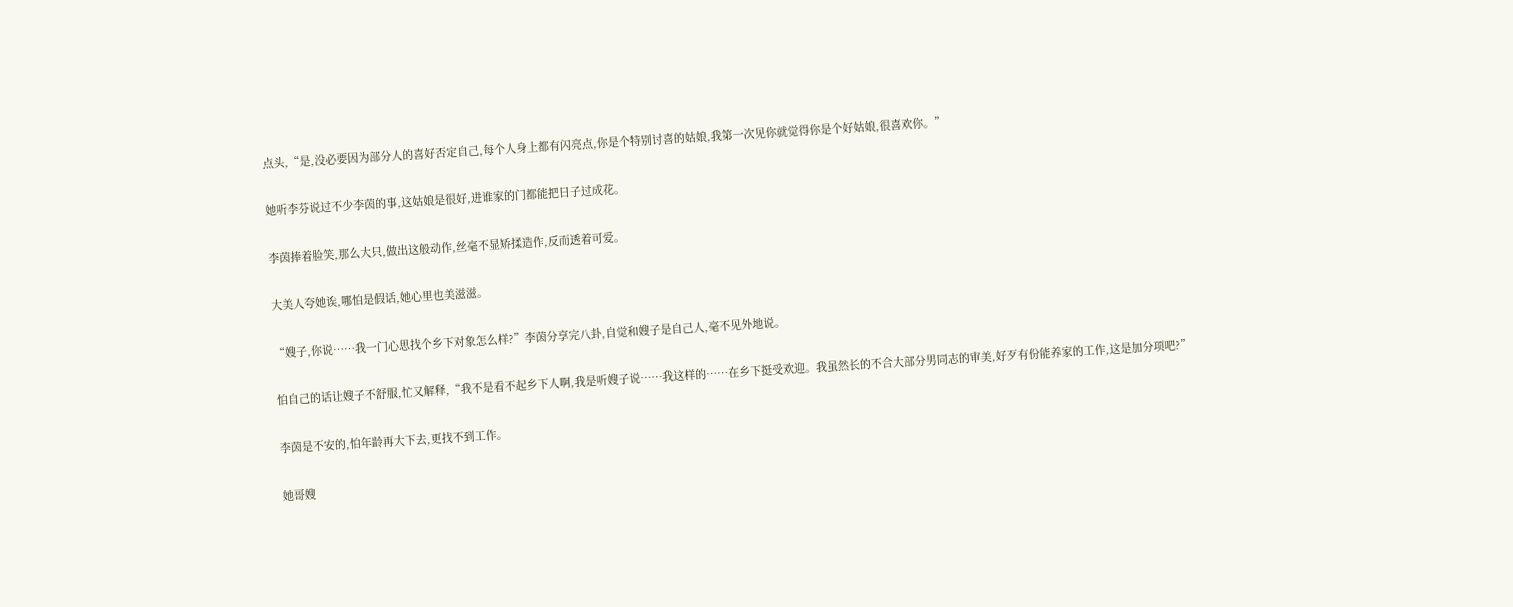点头,“是,没必要因为部分人的喜好否定自己,每个人身上都有闪亮点,你是个特别讨喜的姑娘,我第一次见你就觉得你是个好姑娘,很喜欢你。”

她听李芬说过不少李茵的事,这姑娘是很好,进谁家的门都能把日子过成花。

李茵捧着脸笑,那么大只,做出这般动作,丝毫不显矫揉造作,反而透着可爱。

大美人夸她诶,哪怕是假话,她心里也美滋滋。

“嫂子,你说……我一门心思找个乡下对象怎么样?”李茵分享完八卦,自觉和嫂子是自己人,毫不见外地说。

怕自己的话让嫂子不舒服,忙又解释,“我不是看不起乡下人啊,我是听嫂子说……我这样的……在乡下挺受欢迎。我虽然长的不合大部分男同志的审美,好歹有份能养家的工作,这是加分项吧?”

李茵是不安的,怕年龄再大下去,更找不到工作。

她哥嫂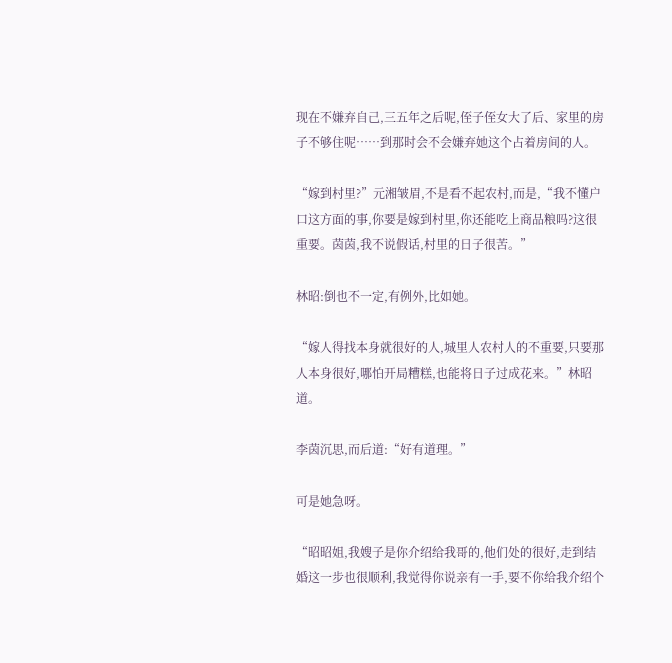现在不嫌弃自己,三五年之后呢,侄子侄女大了后、家里的房子不够住呢……到那时会不会嫌弃她这个占着房间的人。

“嫁到村里?”元湘皱眉,不是看不起农村,而是,“我不懂户口这方面的事,你要是嫁到村里,你还能吃上商品粮吗?这很重要。茵茵,我不说假话,村里的日子很苦。”

林昭:倒也不一定,有例外,比如她。

“嫁人得找本身就很好的人,城里人农村人的不重要,只要那人本身很好,哪怕开局糟糕,也能将日子过成花来。”林昭道。

李茵沉思,而后道:“好有道理。”

可是她急呀。

“昭昭姐,我嫂子是你介绍给我哥的,他们处的很好,走到结婚这一步也很顺利,我觉得你说亲有一手,要不你给我介绍个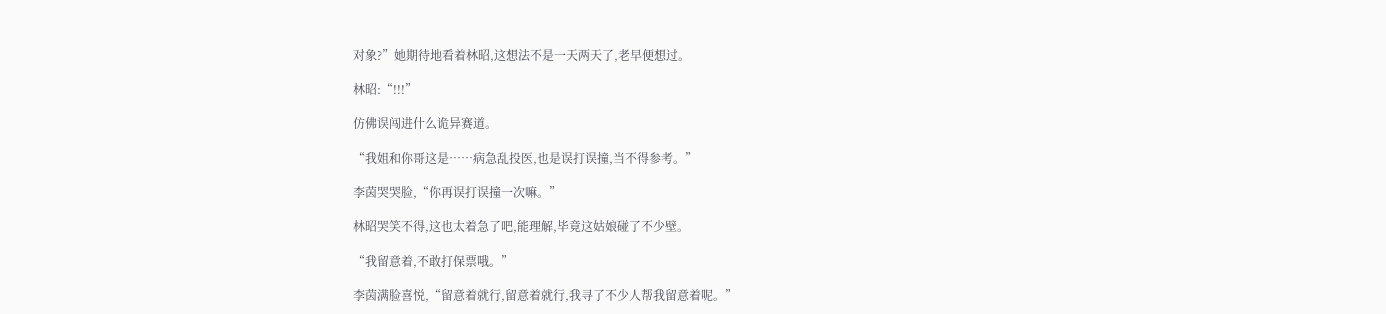对象?”她期待地看着林昭,这想法不是一天两天了,老早便想过。

林昭:“!!!”

仿佛误闯进什么诡异赛道。

“我姐和你哥这是……病急乱投医,也是误打误撞,当不得参考。”

李茵哭哭脸,“你再误打误撞一次嘛。”

林昭哭笑不得,这也太着急了吧,能理解,毕竟这姑娘碰了不少壁。

“我留意着,不敢打保票哦。”

李茵满脸喜悦,“留意着就行,留意着就行,我寻了不少人帮我留意着呢。”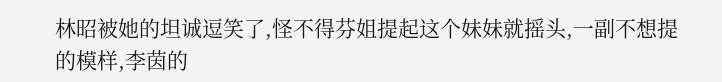林昭被她的坦诚逗笑了,怪不得芬姐提起这个妹妹就摇头,一副不想提的模样,李茵的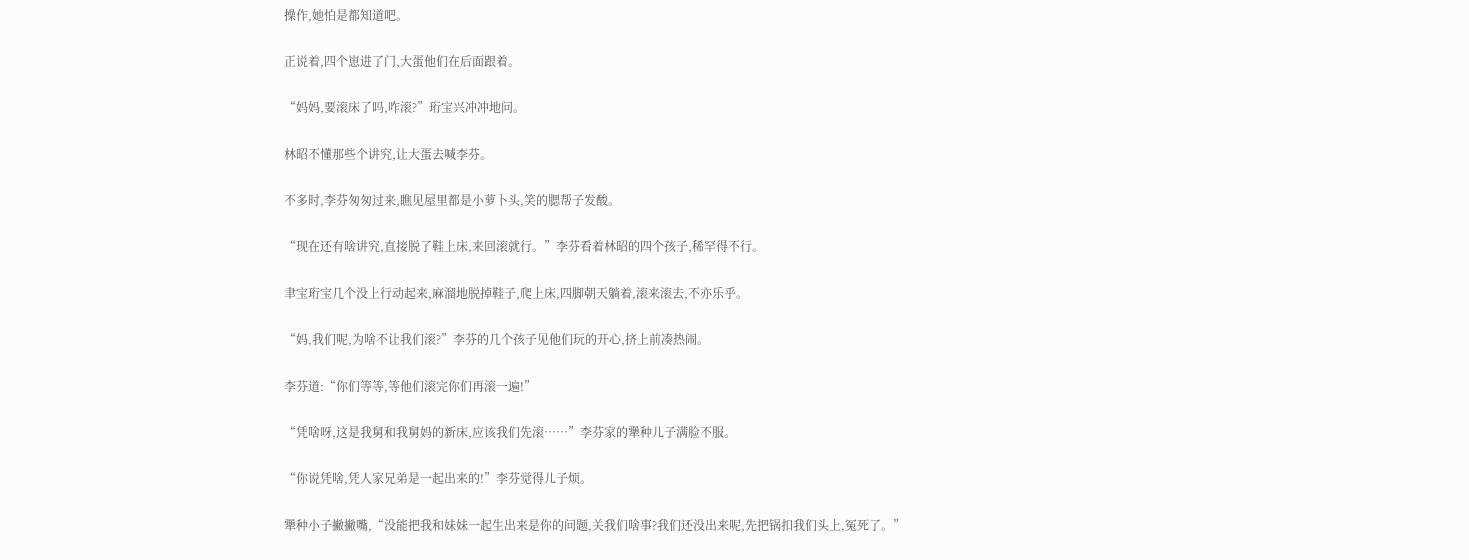操作,她怕是都知道吧。

正说着,四个崽进了门,大蛋他们在后面跟着。

“妈妈,要滚床了吗,咋滚?”珩宝兴冲冲地问。

林昭不懂那些个讲究,让大蛋去喊李芬。

不多时,李芬匆匆过来,瞧见屋里都是小萝卜头,笑的腮帮子发酸。

“现在还有啥讲究,直接脱了鞋上床,来回滚就行。”李芬看着林昭的四个孩子,稀罕得不行。

聿宝珩宝几个没上行动起来,麻溜地脱掉鞋子,爬上床,四脚朝天躺着,滚来滚去,不亦乐乎。

“妈,我们呢,为啥不让我们滚?”李芬的几个孩子见他们玩的开心,挤上前凑热闹。

李芬道:“你们等等,等他们滚完你们再滚一遍!”

“凭啥呀,这是我舅和我舅妈的新床,应该我们先滚……”李芬家的犟种儿子满脸不服。

“你说凭啥,凭人家兄弟是一起出来的!”李芬觉得儿子烦。

犟种小子撇撇嘴,“没能把我和妹妹一起生出来是你的问题,关我们啥事?我们还没出来呢,先把锅扣我们头上,冤死了。”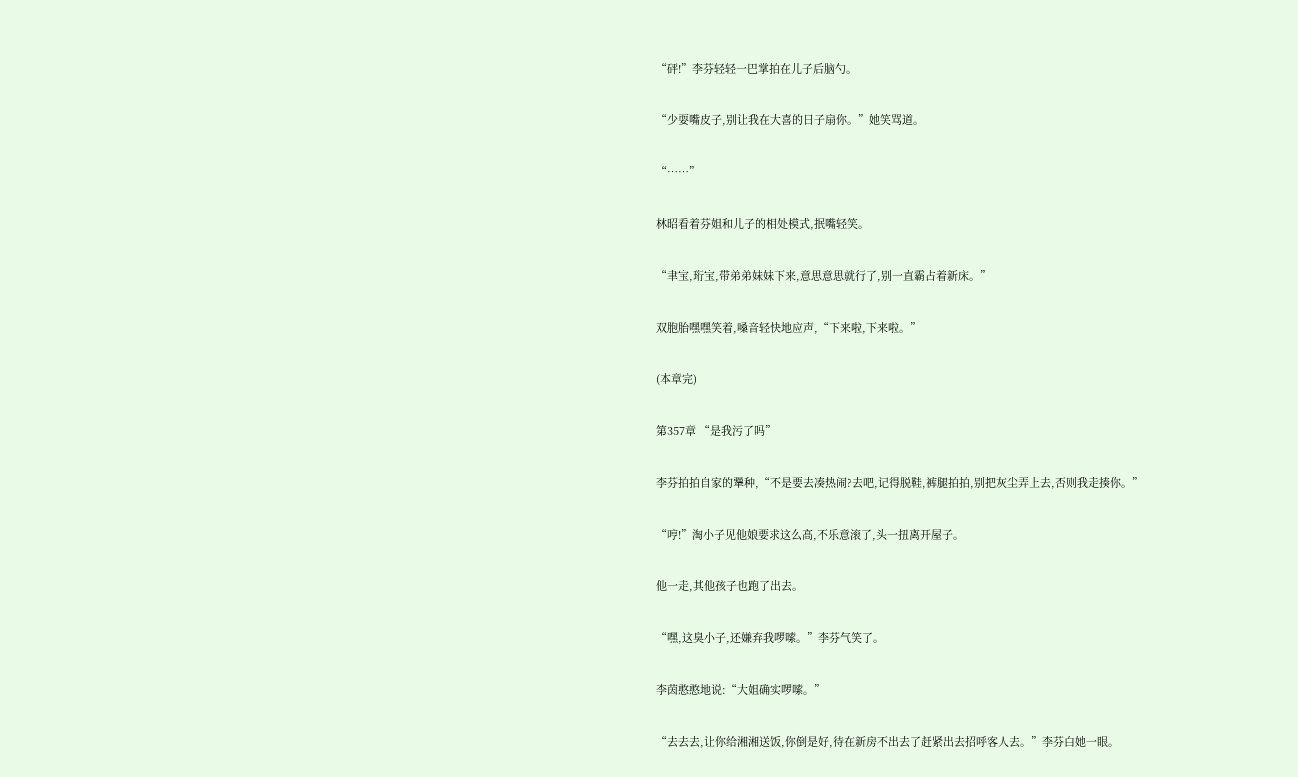“砰!”李芬轻轻一巴掌拍在儿子后脑勺。

“少耍嘴皮子,别让我在大喜的日子扇你。”她笑骂道。

“……”

林昭看着芬姐和儿子的相处模式,抿嘴轻笑。

“聿宝,珩宝,带弟弟妹妹下来,意思意思就行了,别一直霸占着新床。”

双胞胎嘿嘿笑着,嗓音轻快地应声,“下来啦,下来啦。”

(本章完)

第357章 “是我污了吗”

李芬拍拍自家的犟种,“不是要去凑热闹?去吧,记得脱鞋,裤腿拍拍,别把灰尘弄上去,否则我走揍你。”

“哼!”淘小子见他娘要求这么高,不乐意滚了,头一扭离开屋子。

他一走,其他孩子也跑了出去。

“嘿,这臭小子,还嫌弃我啰嗦。”李芬气笑了。

李茵憨憨地说:“大姐确实啰嗦。”

“去去去,让你给湘湘送饭,你倒是好,待在新房不出去了赶紧出去招呼客人去。”李芬白她一眼。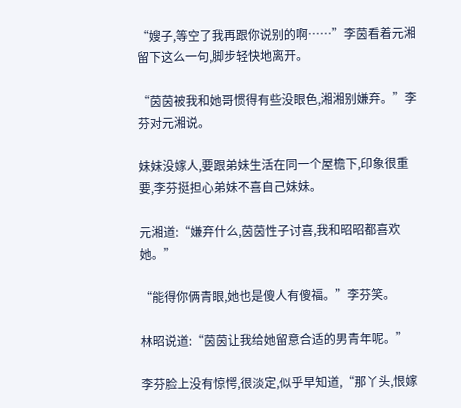“嫂子,等空了我再跟你说别的啊……”李茵看着元湘留下这么一句,脚步轻快地离开。

“茵茵被我和她哥惯得有些没眼色,湘湘别嫌弃。”李芬对元湘说。

妹妹没嫁人,要跟弟妹生活在同一个屋檐下,印象很重要,李芬挺担心弟妹不喜自己妹妹。

元湘道:“嫌弃什么,茵茵性子讨喜,我和昭昭都喜欢她。”

“能得你俩青眼,她也是傻人有傻福。”李芬笑。

林昭说道:“茵茵让我给她留意合适的男青年呢。”

李芬脸上没有惊愕,很淡定,似乎早知道,“那丫头,恨嫁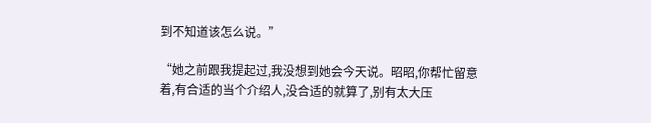到不知道该怎么说。”

“她之前跟我提起过,我没想到她会今天说。昭昭,你帮忙留意着,有合适的当个介绍人,没合适的就算了,别有太大压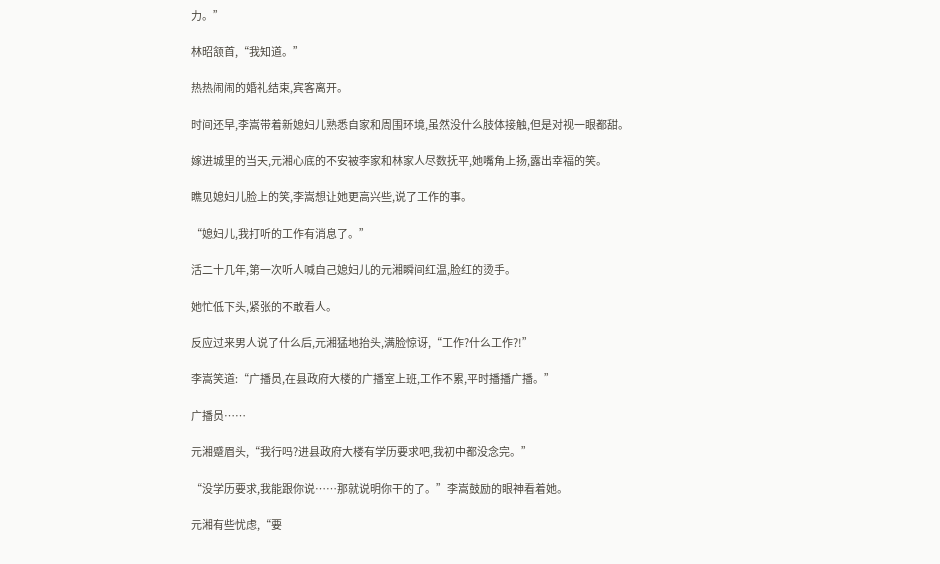力。”

林昭颔首,“我知道。”

热热闹闹的婚礼结束,宾客离开。

时间还早,李嵩带着新媳妇儿熟悉自家和周围环境,虽然没什么肢体接触,但是对视一眼都甜。

嫁进城里的当天,元湘心底的不安被李家和林家人尽数抚平,她嘴角上扬,露出幸福的笑。

瞧见媳妇儿脸上的笑,李嵩想让她更高兴些,说了工作的事。

“媳妇儿,我打听的工作有消息了。”

活二十几年,第一次听人喊自己媳妇儿的元湘瞬间红温,脸红的烫手。

她忙低下头,紧张的不敢看人。

反应过来男人说了什么后,元湘猛地抬头,满脸惊讶,“工作?什么工作?!”

李嵩笑道:“广播员,在县政府大楼的广播室上班,工作不累,平时播播广播。”

广播员……

元湘蹙眉头,“我行吗?进县政府大楼有学历要求吧,我初中都没念完。”

“没学历要求,我能跟你说……那就说明你干的了。”李嵩鼓励的眼神看着她。

元湘有些忧虑,“要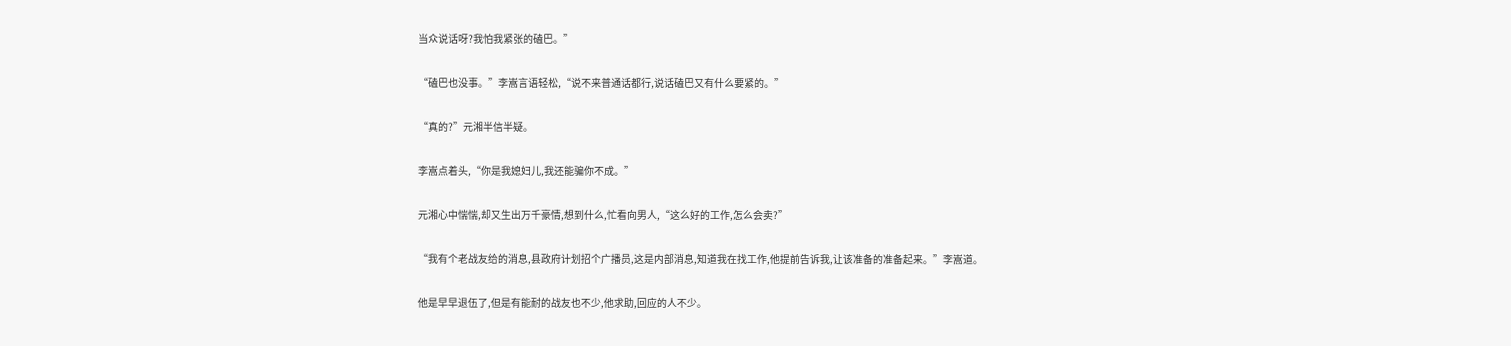当众说话呀?我怕我紧张的磕巴。”

“磕巴也没事。”李嵩言语轻松,“说不来普通话都行,说话磕巴又有什么要紧的。”

“真的?”元湘半信半疑。

李嵩点着头,“你是我媳妇儿,我还能骗你不成。”

元湘心中惴惴,却又生出万千豪情,想到什么,忙看向男人,“这么好的工作,怎么会卖?”

“我有个老战友给的消息,县政府计划招个广播员,这是内部消息,知道我在找工作,他提前告诉我,让该准备的准备起来。”李嵩道。

他是早早退伍了,但是有能耐的战友也不少,他求助,回应的人不少。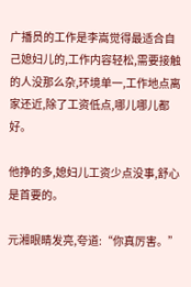广播员的工作是李嵩觉得最适合自己媳妇儿的,工作内容轻松,需要接触的人没那么杂,环境单一,工作地点离家还近,除了工资低点,哪儿哪儿都好。

他挣的多,媳妇儿工资少点没事,舒心是首要的。

元湘眼睛发亮,夸道:“你真厉害。”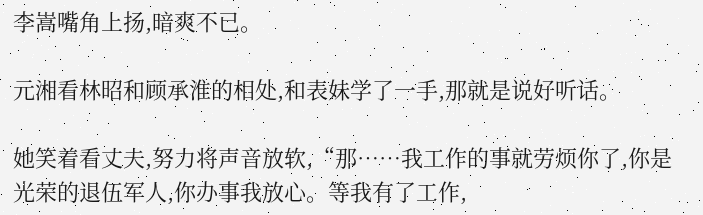李嵩嘴角上扬,暗爽不已。

元湘看林昭和顾承淮的相处,和表妹学了一手,那就是说好听话。

她笑着看丈夫,努力将声音放软,“那……我工作的事就劳烦你了,你是光荣的退伍军人,你办事我放心。等我有了工作,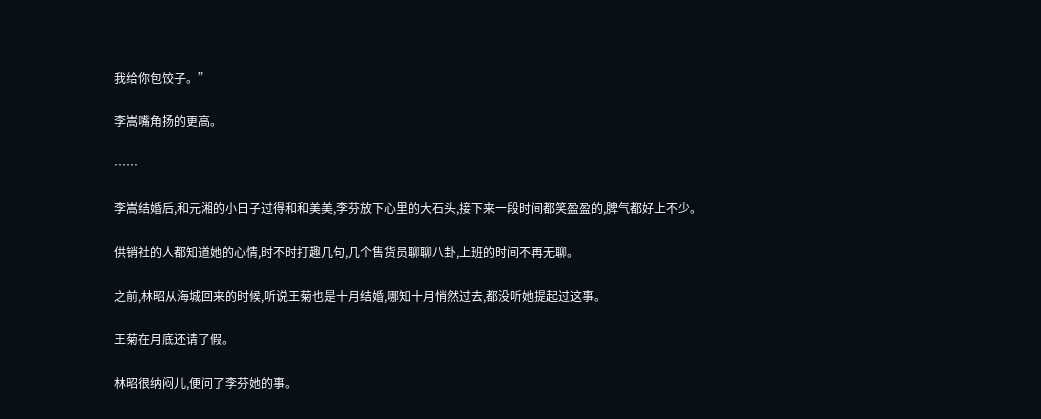我给你包饺子。”

李嵩嘴角扬的更高。

……

李嵩结婚后,和元湘的小日子过得和和美美,李芬放下心里的大石头,接下来一段时间都笑盈盈的,脾气都好上不少。

供销社的人都知道她的心情,时不时打趣几句,几个售货员聊聊八卦,上班的时间不再无聊。

之前,林昭从海城回来的时候,听说王菊也是十月结婚,哪知十月悄然过去,都没听她提起过这事。

王菊在月底还请了假。

林昭很纳闷儿,便问了李芬她的事。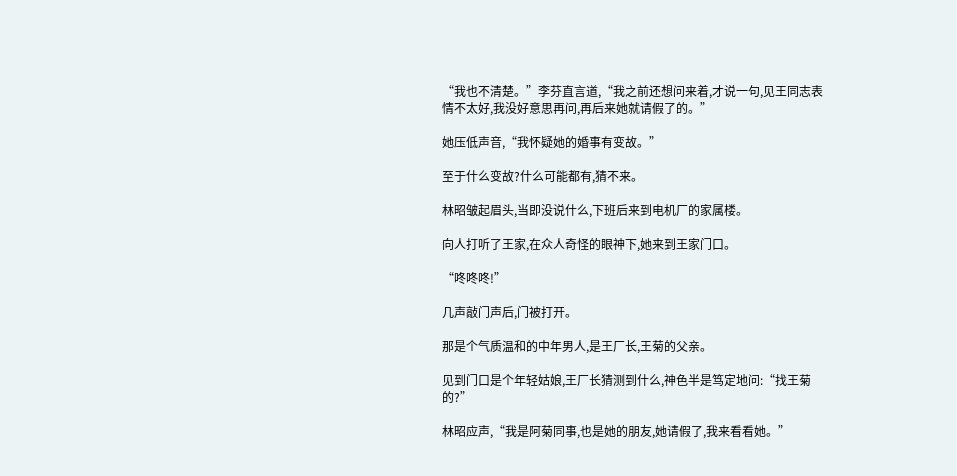“我也不清楚。”李芬直言道,“我之前还想问来着,才说一句,见王同志表情不太好,我没好意思再问,再后来她就请假了的。”

她压低声音,“我怀疑她的婚事有变故。”

至于什么变故?什么可能都有,猜不来。

林昭皱起眉头,当即没说什么,下班后来到电机厂的家属楼。

向人打听了王家,在众人奇怪的眼神下,她来到王家门口。

“咚咚咚!”

几声敲门声后,门被打开。

那是个气质温和的中年男人,是王厂长,王菊的父亲。

见到门口是个年轻姑娘,王厂长猜测到什么,神色半是笃定地问:“找王菊的?”

林昭应声,“我是阿菊同事,也是她的朋友,她请假了,我来看看她。”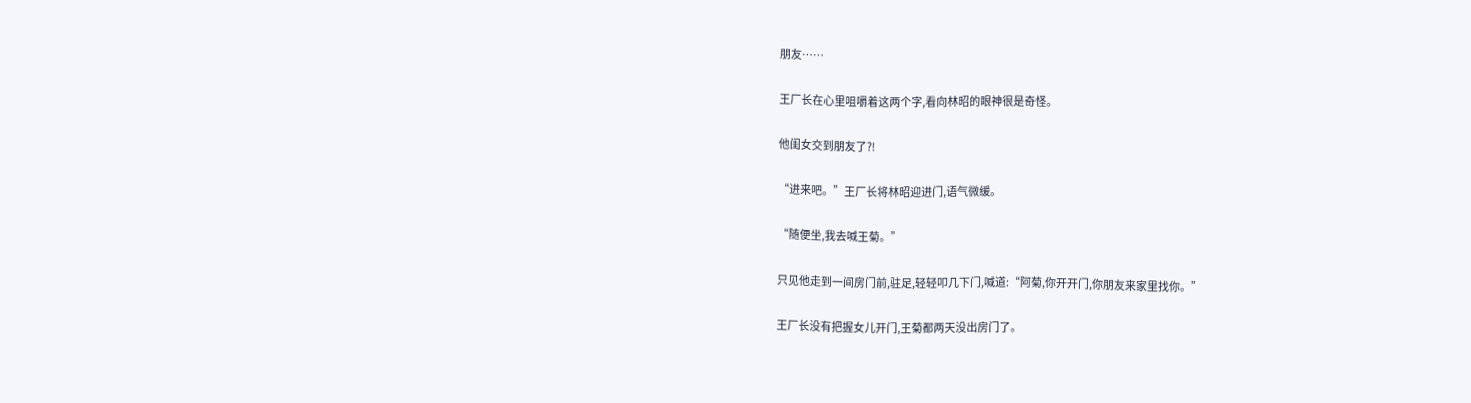朋友……

王厂长在心里咀嚼着这两个字,看向林昭的眼神很是奇怪。

他闺女交到朋友了?!

“进来吧。”王厂长将林昭迎进门,语气微缓。

“随便坐,我去喊王菊。”

只见他走到一间房门前,驻足,轻轻叩几下门,喊道:“阿菊,你开开门,你朋友来家里找你。”

王厂长没有把握女儿开门,王菊都两天没出房门了。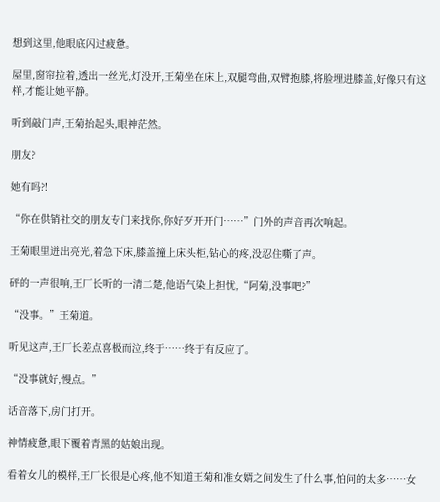想到这里,他眼底闪过疲惫。

屋里,窗帘拉着,透出一丝光,灯没开,王菊坐在床上,双腿弯曲,双臂抱膝,将脸埋进膝盖,好像只有这样,才能让她平静。

听到敲门声,王菊抬起头,眼神茫然。

朋友?

她有吗?!

“你在供销社交的朋友专门来找你,你好歹开开门……”门外的声音再次响起。

王菊眼里迸出亮光,着急下床,膝盖撞上床头柜,钻心的疼,没忍住嘶了声。

砰的一声很响,王厂长听的一清二楚,他语气染上担忧,“阿菊,没事吧?”

“没事。”王菊道。

听见这声,王厂长差点喜极而泣,终于……终于有反应了。

“没事就好,慢点。”

话音落下,房门打开。

神情疲惫,眼下覆着青黑的姑娘出现。

看着女儿的模样,王厂长很是心疼,他不知道王菊和准女婿之间发生了什么事,怕问的太多……女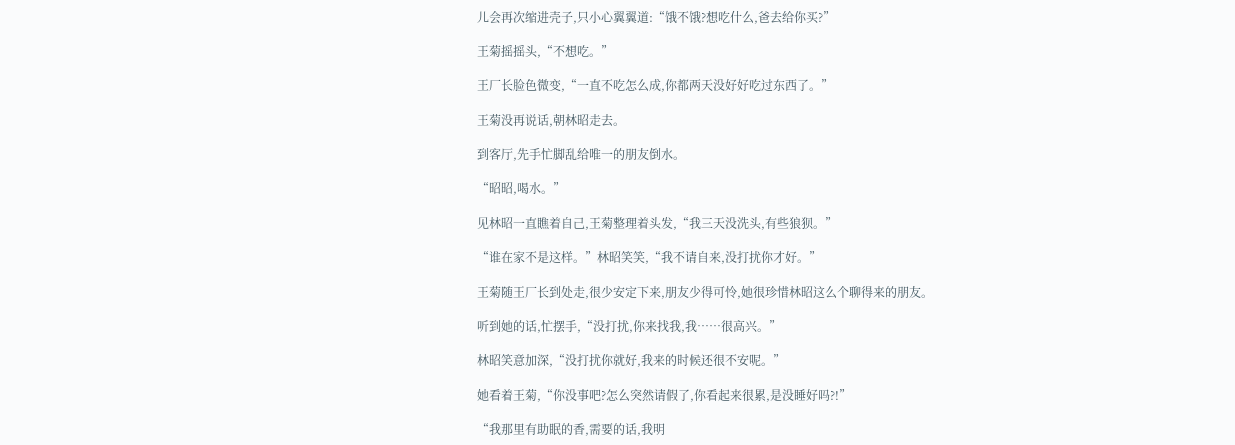儿会再次缩进壳子,只小心翼翼道:“饿不饿?想吃什么,爸去给你买?”

王菊摇摇头,“不想吃。”

王厂长脸色微变,“一直不吃怎么成,你都两天没好好吃过东西了。”

王菊没再说话,朝林昭走去。

到客厅,先手忙脚乱给唯一的朋友倒水。

“昭昭,喝水。”

见林昭一直瞧着自己,王菊整理着头发,“我三天没洗头,有些狼狈。”

“谁在家不是这样。”林昭笑笑,“我不请自来,没打扰你才好。”

王菊随王厂长到处走,很少安定下来,朋友少得可怜,她很珍惜林昭这么个聊得来的朋友。

听到她的话,忙摆手,“没打扰,你来找我,我……很高兴。”

林昭笑意加深,“没打扰你就好,我来的时候还很不安呢。”

她看着王菊,“你没事吧?怎么突然请假了,你看起来很累,是没睡好吗?!”

“我那里有助眠的香,需要的话,我明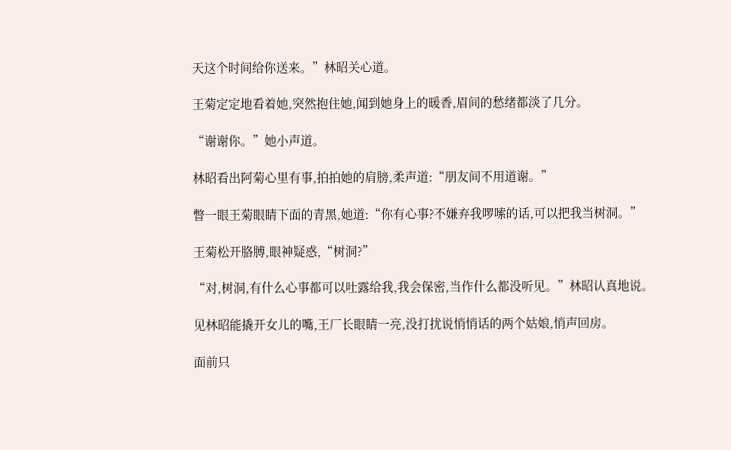天这个时间给你送来。”林昭关心道。

王菊定定地看着她,突然抱住她,闻到她身上的暖香,眉间的愁绪都淡了几分。

“谢谢你。”她小声道。

林昭看出阿菊心里有事,拍拍她的肩膀,柔声道:“朋友间不用道谢。”

瞥一眼王菊眼睛下面的青黑,她道:“你有心事?不嫌弃我啰嗦的话,可以把我当树洞。”

王菊松开胳膊,眼神疑惑,“树洞?”

“对,树洞,有什么心事都可以吐露给我,我会保密,当作什么都没听见。”林昭认真地说。

见林昭能撬开女儿的嘴,王厂长眼睛一亮,没打扰说悄悄话的两个姑娘,悄声回房。

面前只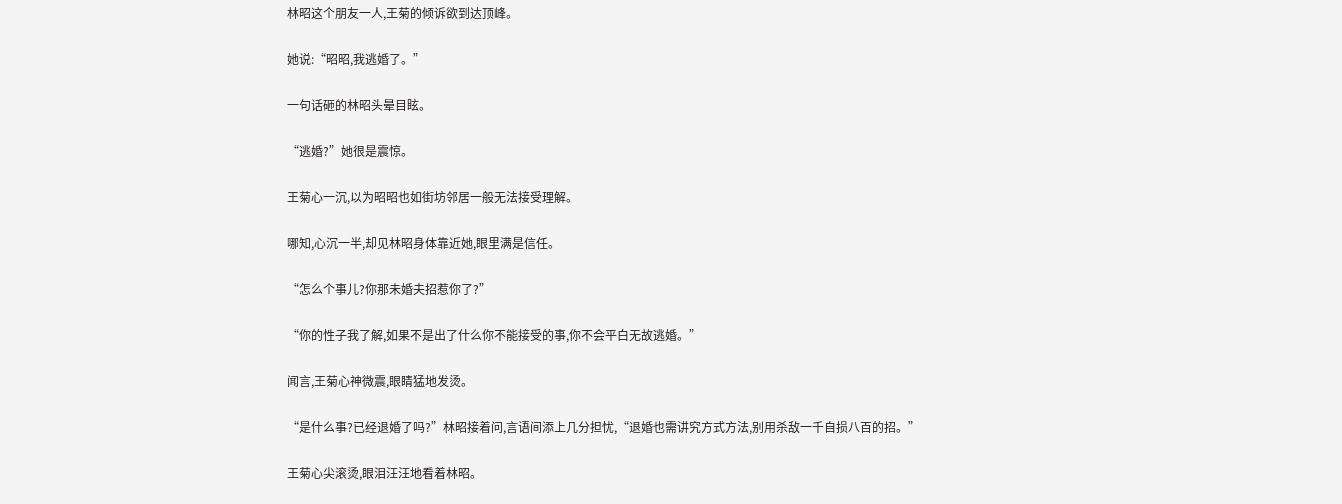林昭这个朋友一人,王菊的倾诉欲到达顶峰。

她说:“昭昭,我逃婚了。”

一句话砸的林昭头晕目眩。

“逃婚?”她很是震惊。

王菊心一沉,以为昭昭也如街坊邻居一般无法接受理解。

哪知,心沉一半,却见林昭身体靠近她,眼里满是信任。

“怎么个事儿?你那未婚夫招惹你了?”

“你的性子我了解,如果不是出了什么你不能接受的事,你不会平白无故逃婚。”

闻言,王菊心神微震,眼睛猛地发烫。

“是什么事?已经退婚了吗?”林昭接着问,言语间添上几分担忧,“退婚也需讲究方式方法,别用杀敌一千自损八百的招。”

王菊心尖滚烫,眼泪汪汪地看着林昭。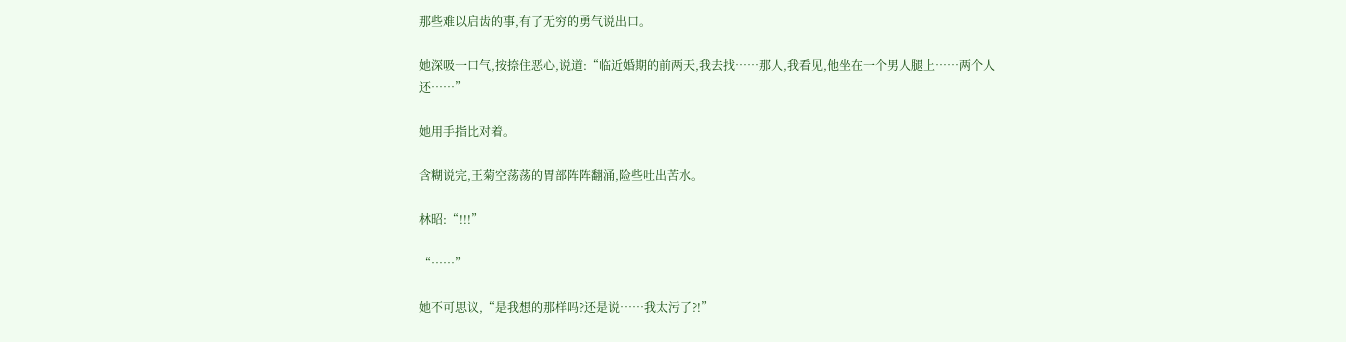那些难以启齿的事,有了无穷的勇气说出口。

她深吸一口气,按捺住恶心,说道:“临近婚期的前两天,我去找……那人,我看见,他坐在一个男人腿上……两个人还……”

她用手指比对着。

含糊说完,王菊空荡荡的胃部阵阵翻涌,险些吐出苦水。

林昭:“!!!”

“……”

她不可思议,“是我想的那样吗?还是说……我太污了?!”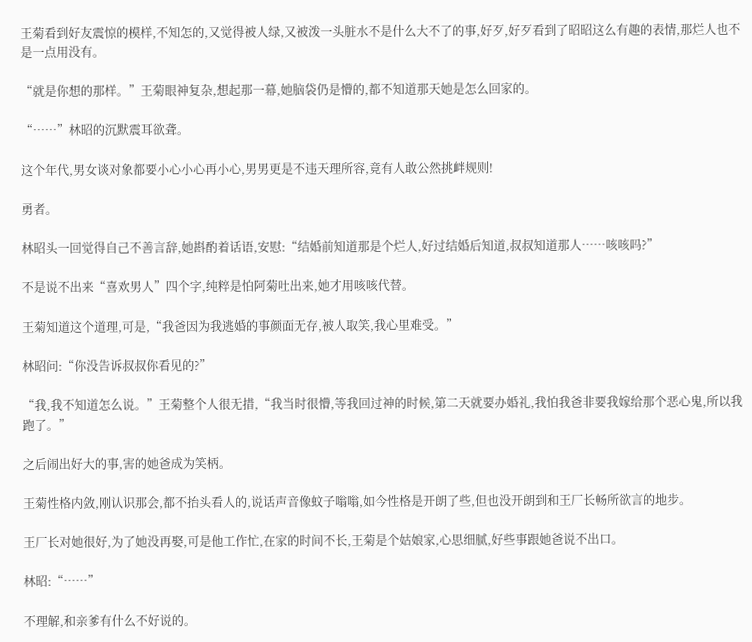王菊看到好友震惊的模样,不知怎的,又觉得被人绿,又被泼一头脏水不是什么大不了的事,好歹,好歹看到了昭昭这么有趣的表情,那烂人也不是一点用没有。

“就是你想的那样。”王菊眼神复杂,想起那一幕,她脑袋仍是懵的,都不知道那天她是怎么回家的。

“……”林昭的沉默震耳欲聋。

这个年代,男女谈对象都要小心小心再小心,男男更是不违天理所容,竟有人敢公然挑衅规则!

勇者。

林昭头一回觉得自己不善言辞,她斟酌着话语,安慰:“结婚前知道那是个烂人,好过结婚后知道,叔叔知道那人……咳咳吗?”

不是说不出来“喜欢男人”四个字,纯粹是怕阿菊吐出来,她才用咳咳代替。

王菊知道这个道理,可是,“我爸因为我逃婚的事颜面无存,被人取笑,我心里难受。”

林昭问:“你没告诉叔叔你看见的?”

“我,我不知道怎么说。”王菊整个人很无措,“我当时很懵,等我回过神的时候,第二天就要办婚礼,我怕我爸非要我嫁给那个恶心鬼,所以我跑了。”

之后闹出好大的事,害的她爸成为笑柄。

王菊性格内敛,刚认识那会,都不抬头看人的,说话声音像蚊子嗡嗡,如今性格是开朗了些,但也没开朗到和王厂长畅所欲言的地步。

王厂长对她很好,为了她没再娶,可是他工作忙,在家的时间不长,王菊是个姑娘家,心思细腻,好些事跟她爸说不出口。

林昭:“……”

不理解,和亲爹有什么不好说的。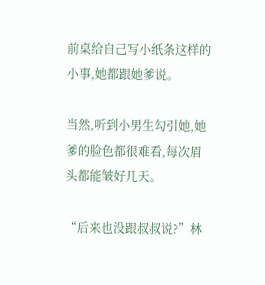前桌给自己写小纸条这样的小事,她都跟她爹说。

当然,听到小男生勾引她,她爹的脸色都很难看,每次眉头都能皱好几天。

“后来也没跟叔叔说?”林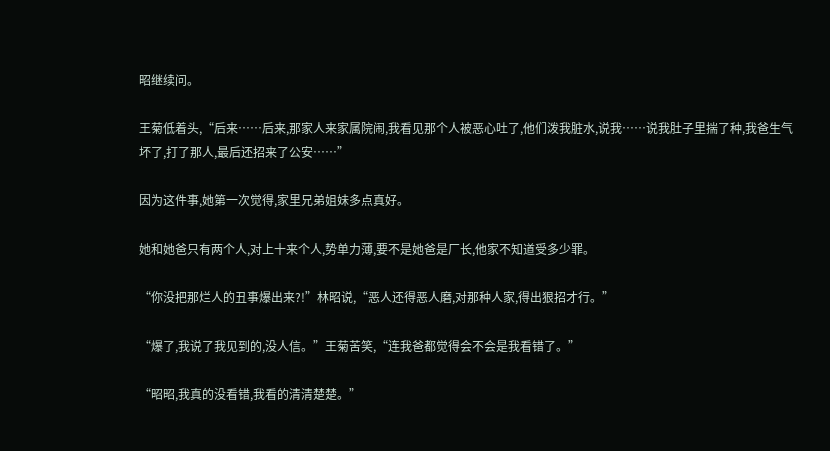昭继续问。

王菊低着头,“后来……后来,那家人来家属院闹,我看见那个人被恶心吐了,他们泼我脏水,说我……说我肚子里揣了种,我爸生气坏了,打了那人,最后还招来了公安……”

因为这件事,她第一次觉得,家里兄弟姐妹多点真好。

她和她爸只有两个人,对上十来个人,势单力薄,要不是她爸是厂长,他家不知道受多少罪。

“你没把那烂人的丑事爆出来?!”林昭说,“恶人还得恶人磨,对那种人家,得出狠招才行。”

“爆了,我说了我见到的,没人信。”王菊苦笑,“连我爸都觉得会不会是我看错了。”

“昭昭,我真的没看错,我看的清清楚楚。”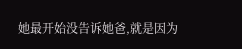她最开始没告诉她爸,就是因为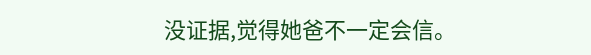没证据,觉得她爸不一定会信。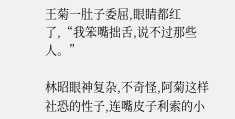王菊一肚子委屈,眼睛都红了,“我笨嘴拙舌,说不过那些人。”

林昭眼神复杂,不奇怪,阿菊这样社恐的性子,连嘴皮子利索的小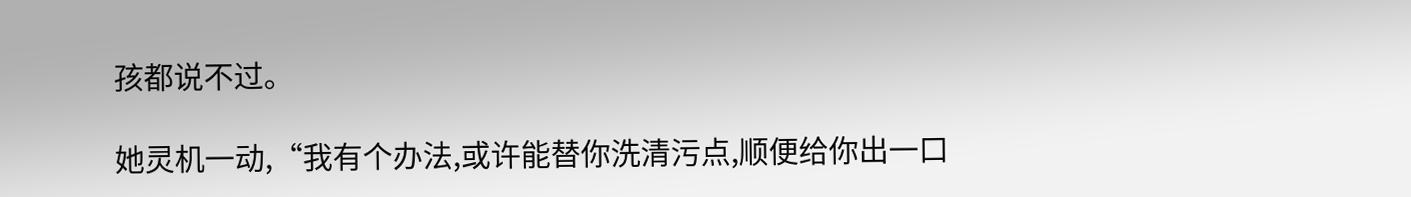孩都说不过。

她灵机一动,“我有个办法,或许能替你洗清污点,顺便给你出一口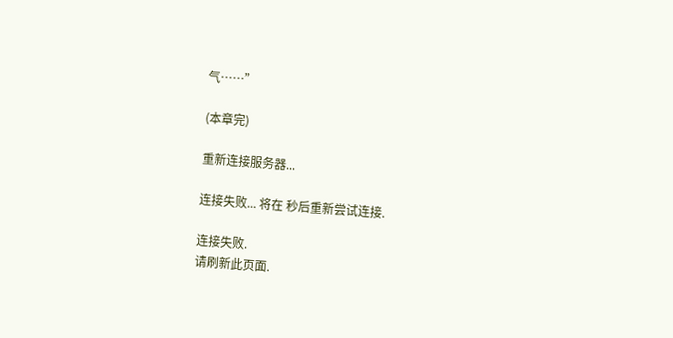气……”

(本章完)

重新连接服务器...

连接失败... 将在 秒后重新尝试连接.

连接失败.
请刷新此页面.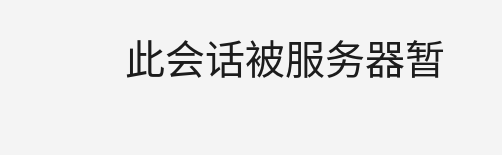此会话被服务器暂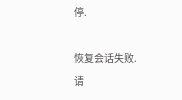停.

恢复会话失败.
请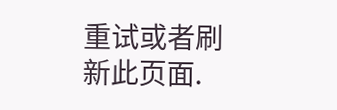重试或者刷新此页面.